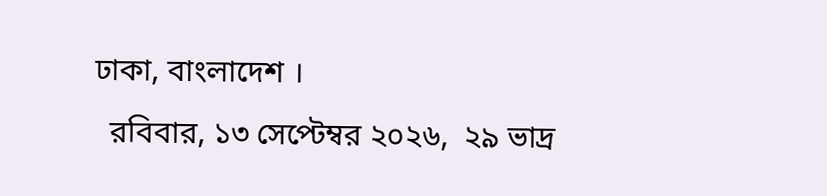ঢাকা, বাংলাদেশ ।
  রবিবার, ১৩ সেপ্টেম্বর ২০২৬,  ২৯ ভাদ্র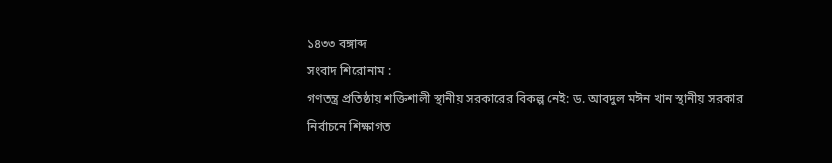১৪৩৩ বঙ্গাব্দ
সংবাদ শিরোনাম :
গণতন্ত্র প্রতিষ্ঠায় শক্তিশালী স্থানীয় সরকারের বিকল্প নেই: ড. আবদুল মঈন খান স্থানীয় সরকার নির্বাচনে শিক্ষাগত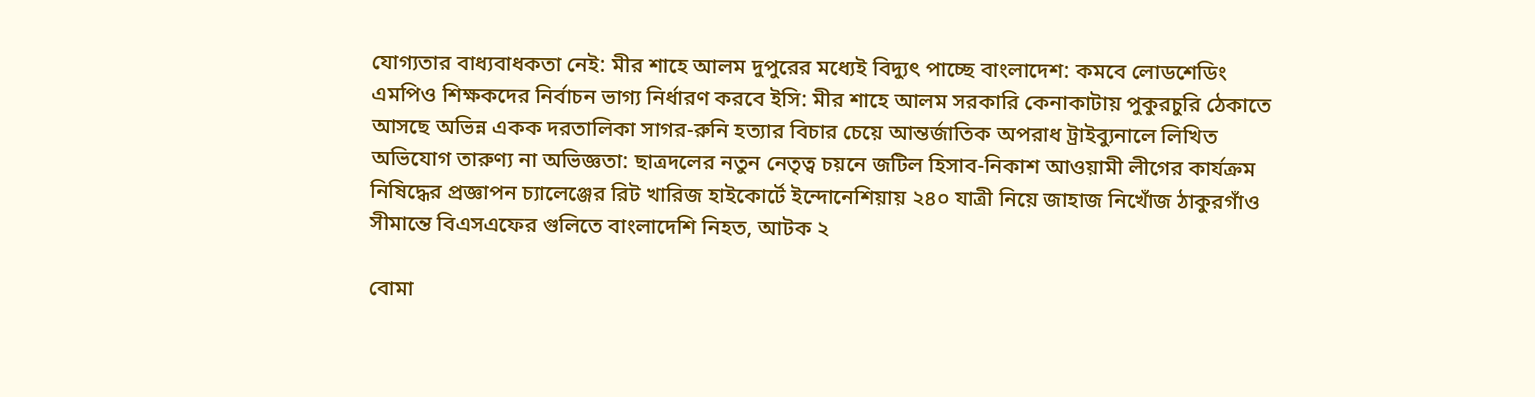যোগ্যতার বাধ্যবাধকতা নেই: মীর শাহে আলম দুপুরের মধ্যেই বিদ্যুৎ পাচ্ছে বাংলাদেশ: কমবে লোডশেডিং এমপিও শিক্ষকদের নির্বাচন ভাগ্য নির্ধারণ করবে ইসি: মীর শাহে আলম সরকারি কেনাকাটায় পুকুরচুরি ঠেকাতে আসছে অভিন্ন একক দরতালিকা সাগর-রুনি হত্যার বিচার চেয়ে আন্তর্জাতিক অপরাধ ট্রাইব্যুনালে লিখিত অভিযোগ তারুণ্য না অভিজ্ঞতা: ছাত্রদলের নতুন নেতৃত্ব চয়নে জটিল হিসাব-নিকাশ আওয়ামী লীগের কার্যক্রম নিষিদ্ধের প্রজ্ঞাপন চ্যালেঞ্জের রিট খারিজ হাইকোর্টে ইন্দোনেশিয়ায় ২৪০ যাত্রী নিয়ে জাহাজ নিখোঁজ ঠাকুরগাঁও সীমান্তে বিএসএফের গুলিতে বাংলাদেশি নিহত, আটক ২

বোমা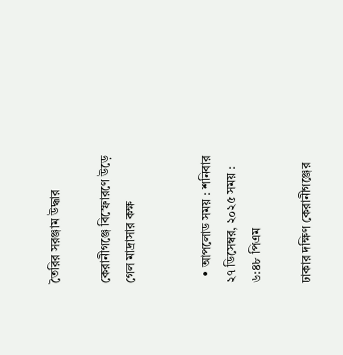তৈরির সরঞ্জাম উদ্ধার

কেরানীগঞ্জে বিস্ফোরণে উড়ে গেল মাদ্রাসার কক্ষ


  • আপলোড সময় : শনিবার ২৭ ডিসেম্বর, ২০২৫ সময় : ৬:৪৮ পিএম

ঢাকার দক্ষিণ কেরানীগঞ্জের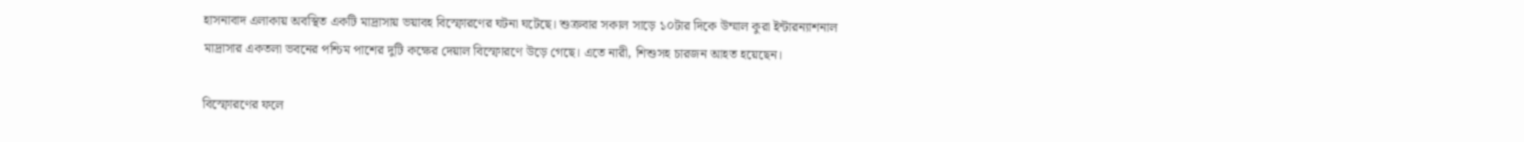হাসনাবাদ এলাকায় অবস্থিত একটি মাদ্রাসায় ভয়াবহ বিস্ফোরণের ঘটনা ঘটেছে। শুক্রবার সকাল সাড়ে ১০টার দিকে উম্মাল কুরা ইন্টারন্যাশনাল মাদ্রাসার একতলা ভবনের পশ্চিম পাশের দুটি কক্ষের দেয়াল বিস্ফোরণে উড়ে গেছে। এতে নারী, শিশুসহ চারজন আহত হয়েছেন।

বিস্ফোরণের ফলে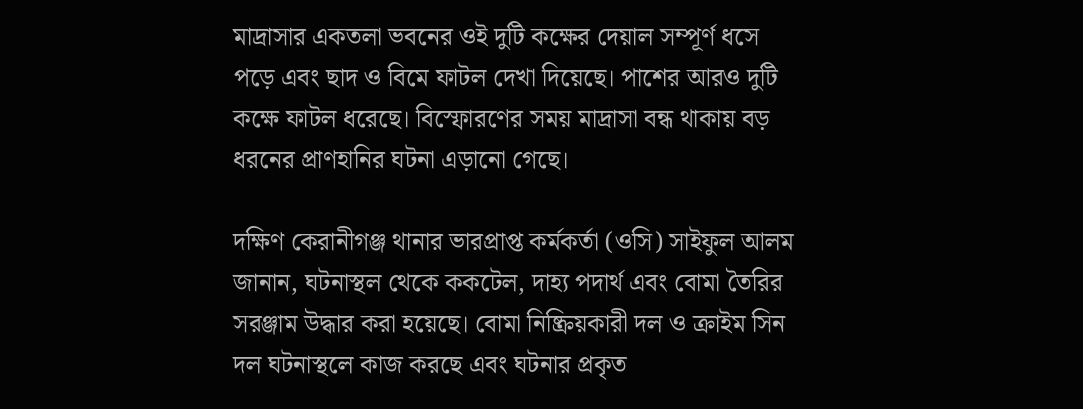মাদ্রাসার একতলা ভবনের ওই দুটি কক্ষের দেয়াল সম্পূর্ণ ধসে পড়ে এবং ছাদ ও বিমে ফাটল দেখা দিয়েছে। পাশের আরও দুটি কক্ষে ফাটল ধরেছে। বিস্ফোরণের সময় মাদ্রাসা বন্ধ থাকায় বড় ধরনের প্রাণহানির ঘটনা এড়ানো গেছে।

দক্ষিণ কেরানীগঞ্জ থানার ভারপ্রাপ্ত কর্মকর্তা (ওসি) সাইফুল আলম জানান, ঘটনাস্থল থেকে ককটেল, দাহ্য পদার্থ এবং বোমা তৈরির সরঞ্জাম উদ্ধার করা হয়েছে। বোমা নিষ্ক্রিয়কারী দল ও ক্রাইম সিন দল ঘটনাস্থলে কাজ করছে এবং ঘটনার প্রকৃত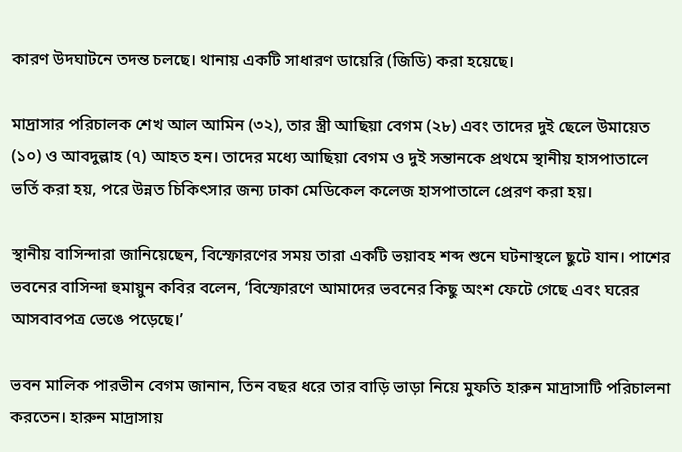কারণ উদঘাটনে তদন্ত চলছে। থানায় একটি সাধারণ ডায়েরি (জিডি) করা হয়েছে।

মাদ্রাসার পরিচালক শেখ আল আমিন (৩২), তার স্ত্রী আছিয়া বেগম (২৮) এবং তাদের দুই ছেলে উমায়েত (১০) ও আবদুল্লাহ (৭) আহত হন। তাদের মধ্যে আছিয়া বেগম ও দুই সন্তানকে প্রথমে স্থানীয় হাসপাতালে ভর্তি করা হয়, পরে উন্নত চিকিৎসার জন্য ঢাকা মেডিকেল কলেজ হাসপাতালে প্রেরণ করা হয়।

স্থানীয় বাসিন্দারা জানিয়েছেন, বিস্ফোরণের সময় তারা একটি ভয়াবহ শব্দ শুনে ঘটনাস্থলে ছুটে যান। পাশের ভবনের বাসিন্দা হুমায়ুন কবির বলেন, ‘বিস্ফোরণে আমাদের ভবনের কিছু অংশ ফেটে গেছে এবং ঘরের আসবাবপত্র ভেঙে পড়েছে।’

ভবন মালিক পারভীন বেগম জানান, তিন বছর ধরে তার বাড়ি ভাড়া নিয়ে মুফতি হারুন মাদ্রাসাটি পরিচালনা করতেন। হারুন মাদ্রাসায়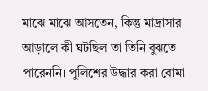মাঝে মাঝে আসতেন, কিন্তু মাদ্রাসার আড়ালে কী ঘটছিল তা তিনি বুঝতে পারেননি। পুলিশের উদ্ধার করা বোমা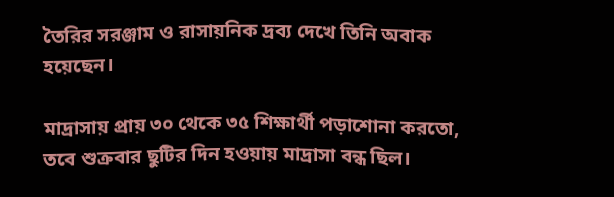তৈরির সরঞ্জাম ও রাসায়নিক দ্রব্য দেখে তিনি অবাক হয়েছেন।

মাদ্রাসায় প্রায় ৩০ থেকে ৩৫ শিক্ষার্থী পড়াশোনা করতো, তবে শুক্রবার ছুটির দিন হওয়ায় মাদ্রাসা বন্ধ ছিল।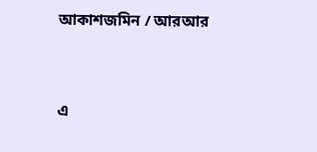আকাশজমিন / আরআর


এ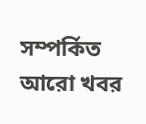সম্পর্কিত আরো খবর